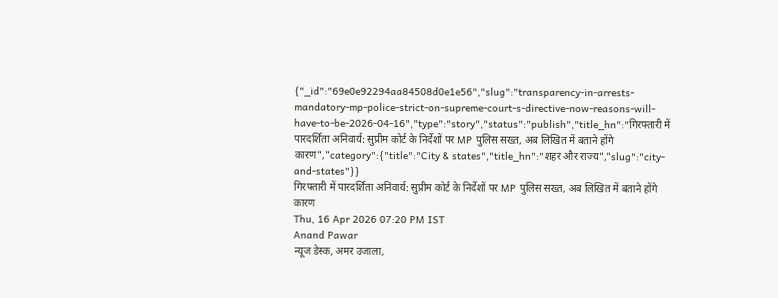{"_id":"69e0e92294aa84508d0e1e56","slug":"transparency-in-arrests-mandatory-mp-police-strict-on-supreme-court-s-directive-now-reasons-will-have-to-be-2026-04-16","type":"story","status":"publish","title_hn":"गिरफ्तारी में पारदर्शिता अनिवार्य: सुप्रीम कोर्ट के निर्देशों पर MP पुलिस सख्त, अब लिखित में बताने होंगे कारण","category":{"title":"City & states","title_hn":"शहर और राज्य","slug":"city-and-states"}}
गिरफ्तारी में पारदर्शिता अनिवार्य: सुप्रीम कोर्ट के निर्देशों पर MP पुलिस सख्त, अब लिखित में बताने होंगे कारण
Thu, 16 Apr 2026 07:20 PM IST
Anand Pawar
न्यूज डेस्क, अमर उजाला,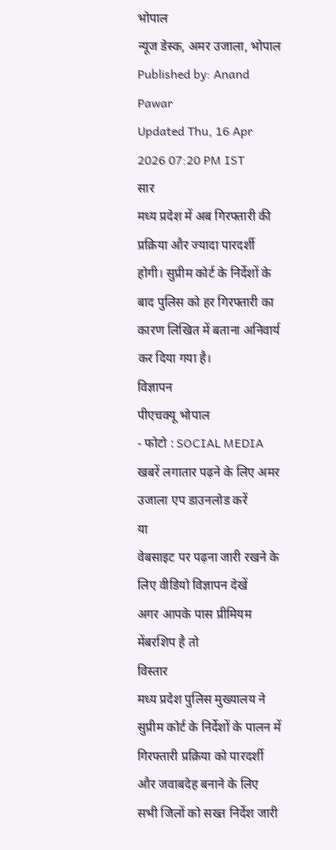भोपाल
न्यूज डेस्क, अमर उजाला, भोपाल
Published by: Anand Pawar
Updated Thu, 16 Apr 2026 07:20 PM IST
सार
मध्य प्रदेश में अब गिरफ्तारी की प्रक्रिया और ज्यादा पारदर्शी होगी। सुप्रीम कोर्ट के निर्देशों के बाद पुलिस को हर गिरफ्तारी का कारण लिखित में बताना अनिवार्य कर दिया गया है।
विज्ञापन
पीएचक्यू भोपाल
- फोटो : SOCIAL MEDIA
खबरें लगातार पढ़ने के लिए अमर उजाला एप डाउनलोड करें
या
वेबसाइट पर पढ़ना जारी रखने के लिए वीडियो विज्ञापन देखें
अगर आपके पास प्रीमियम मेंबरशिप है तो
विस्तार
मध्य प्रदेश पुलिस मुख्यालय ने सुप्रीम कोर्ट के निर्देशों के पालन में गिरफ्तारी प्रक्रिया को पारदर्शी और जवाबदेह बनाने के लिए सभी जिलों को सख्त निर्देश जारी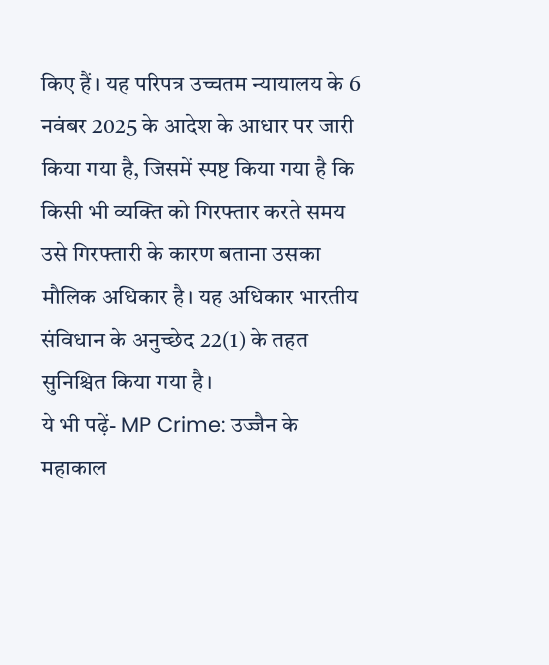किए हैं। यह परिपत्र उच्चतम न्यायालय के 6 नवंबर 2025 के आदेश के आधार पर जारी किया गया है, जिसमें स्पष्ट किया गया है कि किसी भी व्यक्ति को गिरफ्तार करते समय उसे गिरफ्तारी के कारण बताना उसका मौलिक अधिकार है। यह अधिकार भारतीय संविधान के अनुच्छेद 22(1) के तहत सुनिश्चित किया गया है।
ये भी पढ़ें- MP Crime: उज्जैन के महाकाल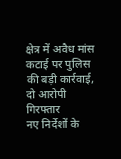क्षेत्र में अवैध मांस कटाई पर पुलिस की बड़ी कार्रवाई, दो आरोपी गिरफ्तार
नए निर्देशों के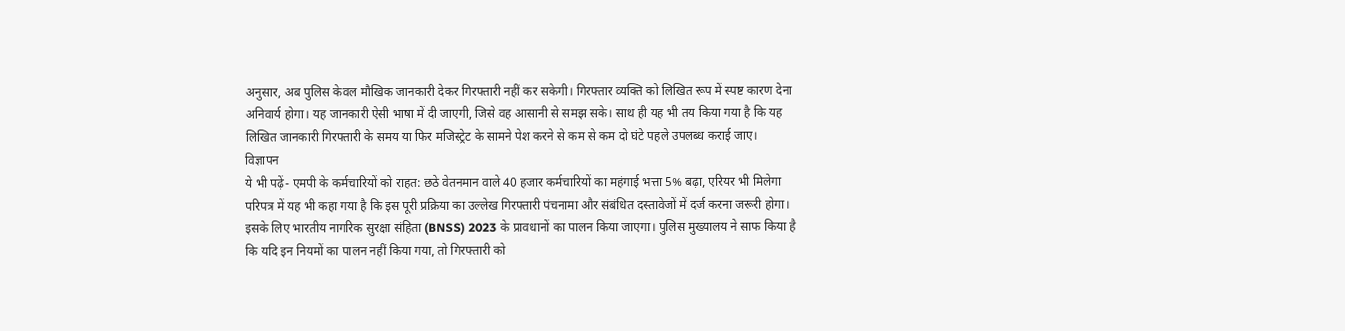अनुसार, अब पुलिस केवल मौखिक जानकारी देकर गिरफ्तारी नहीं कर सकेगी। गिरफ्तार व्यक्ति को लिखित रूप में स्पष्ट कारण देना अनिवार्य होगा। यह जानकारी ऐसी भाषा में दी जाएगी, जिसे वह आसानी से समझ सके। साथ ही यह भी तय किया गया है कि यह लिखित जानकारी गिरफ्तारी के समय या फिर मजिस्ट्रेट के सामने पेश करने से कम से कम दो घंटे पहले उपलब्ध कराई जाए।
विज्ञापन
ये भी पढ़ें- एमपी के कर्मचारियों को राहत: छठे वेतनमान वाले 40 हजार कर्मचारियों का महंगाई भत्ता 5% बढ़ा, एरियर भी मिलेगा
परिपत्र में यह भी कहा गया है कि इस पूरी प्रक्रिया का उल्लेख गिरफ्तारी पंचनामा और संबंधित दस्तावेजों में दर्ज करना जरूरी होगा। इसके लिए भारतीय नागरिक सुरक्षा संहिता (BNSS) 2023 के प्रावधानों का पालन किया जाएगा। पुलिस मुख्यालय ने साफ किया है कि यदि इन नियमों का पालन नहीं किया गया, तो गिरफ्तारी को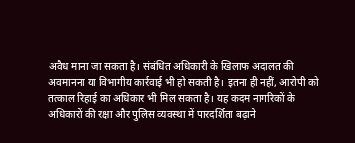अवैध माना जा सकता है। संबंधित अधिकारी के खिलाफ अदालत की अवमानना या विभागीय कार्रवाई भी हो सकती है। इतना ही नहीं, आरोपी को तत्काल रिहाई का अधिकार भी मिल सकता है। यह कदम नागरिकों के अधिकारों की रक्षा और पुलिस व्यवस्था में पारदर्शिता बढ़ाने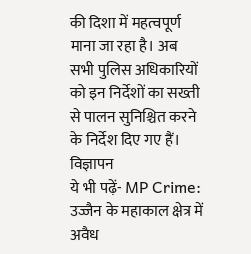की दिशा में महत्वपूर्ण माना जा रहा है। अब सभी पुलिस अधिकारियों को इन निर्देशों का सख्ती से पालन सुनिश्चित करने के निर्देश दिए गए हैं।
विज्ञापन
ये भी पढ़ें- MP Crime: उज्जैन के महाकाल क्षेत्र में अवैध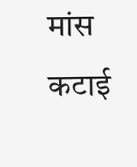मांस कटाई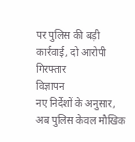पर पुलिस की बड़ी कार्रवाई, दो आरोपी गिरफ्तार
विज्ञापन
नए निर्देशों के अनुसार, अब पुलिस केवल मौखिक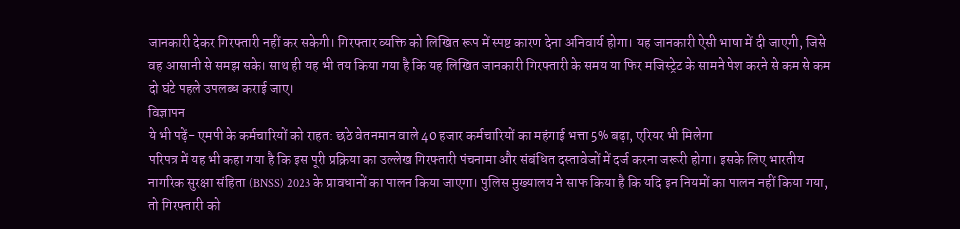जानकारी देकर गिरफ्तारी नहीं कर सकेगी। गिरफ्तार व्यक्ति को लिखित रूप में स्पष्ट कारण देना अनिवार्य होगा। यह जानकारी ऐसी भाषा में दी जाएगी, जिसे वह आसानी से समझ सके। साथ ही यह भी तय किया गया है कि यह लिखित जानकारी गिरफ्तारी के समय या फिर मजिस्ट्रेट के सामने पेश करने से कम से कम दो घंटे पहले उपलब्ध कराई जाए।
विज्ञापन
ये भी पढ़ें- एमपी के कर्मचारियों को राहत: छठे वेतनमान वाले 40 हजार कर्मचारियों का महंगाई भत्ता 5% बढ़ा, एरियर भी मिलेगा
परिपत्र में यह भी कहा गया है कि इस पूरी प्रक्रिया का उल्लेख गिरफ्तारी पंचनामा और संबंधित दस्तावेजों में दर्ज करना जरूरी होगा। इसके लिए भारतीय नागरिक सुरक्षा संहिता (BNSS) 2023 के प्रावधानों का पालन किया जाएगा। पुलिस मुख्यालय ने साफ किया है कि यदि इन नियमों का पालन नहीं किया गया, तो गिरफ्तारी को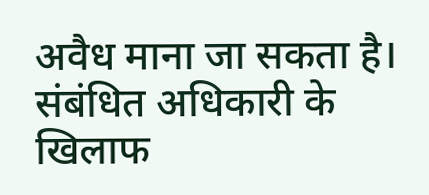अवैध माना जा सकता है। संबंधित अधिकारी के खिलाफ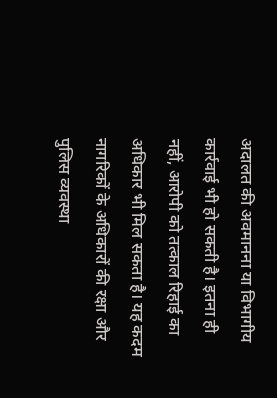अदालत की अवमानना या विभागीय कार्रवाई भी हो सकती है। इतना ही नहीं, आरोपी को तत्काल रिहाई का अधिकार भी मिल सकता है। यह कदम नागरिकों के अधिकारों की रक्षा और पुलिस व्यवस्था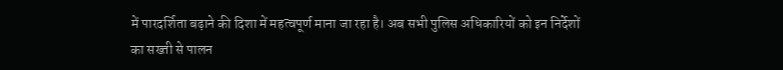में पारदर्शिता बढ़ाने की दिशा में महत्वपूर्ण माना जा रहा है। अब सभी पुलिस अधिकारियों को इन निर्देशों का सख्ती से पालन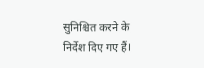सुनिश्चित करने के निर्देश दिए गए हैं।